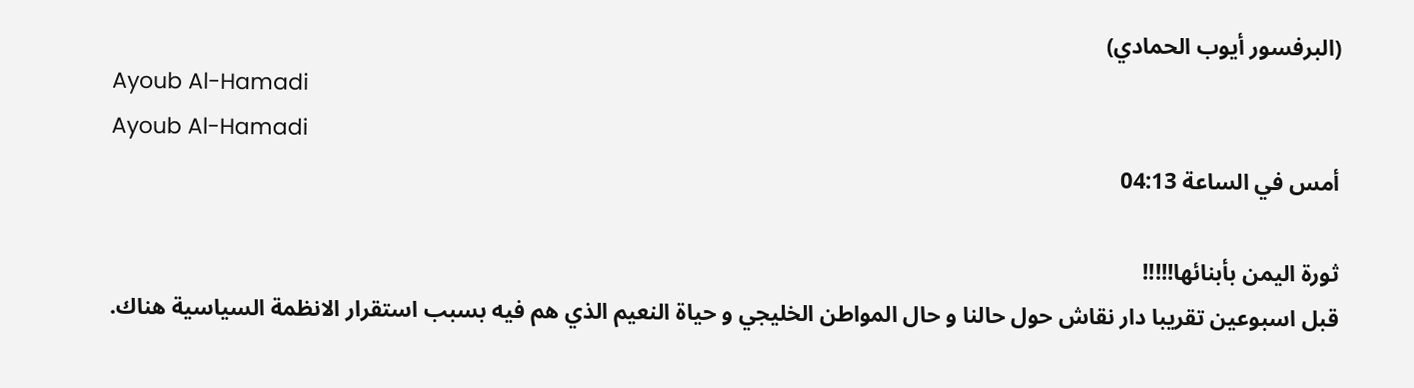(البرفسور أيوب الحمادي)
Ayoub Al-Hamadi
Ayoub Al-Hamadi
أمس في الساعة 04:13

ثورة اليمن بأبنائها!!!!!
قبل اسبوعين تقريبا دار نقاش حول حالنا و حال المواطن الخليجي و حياة النعيم الذي هم فيه بسبب استقرار الانظمة السياسية هناك.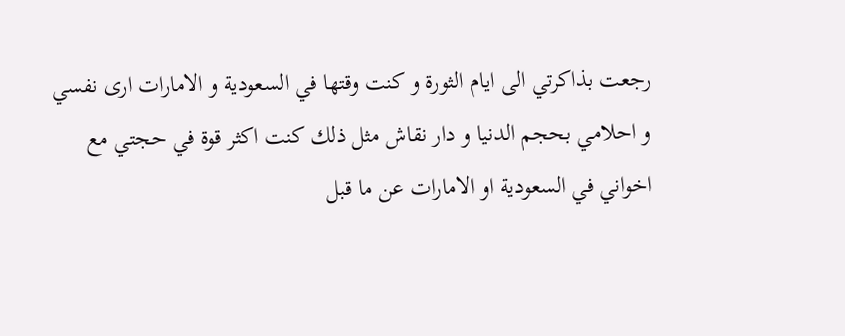رجعت بذاكرتي الى ايام الثورة و كنت وقتها في السعودية و الامارات ارى نفسي و احلامي بحجم الدنيا و دار نقاش مثل ذلك كنت اكثر قوة في حجتي مع اخواني في السعودية او الامارات عن ما قبل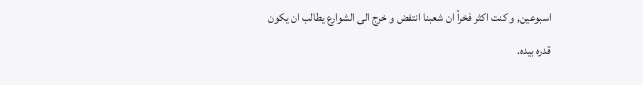اسبوعين, و كنت اكثر فخراً ان شعبنا انتفض و خرج الى الشوارع يطالب ان يكون قدره بيده.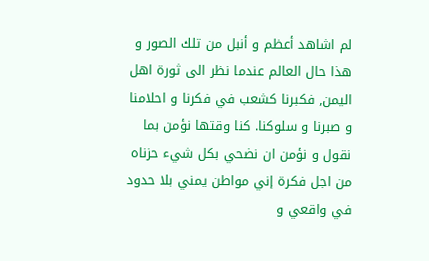لم اشاهد أعظم و أنبل من تلك الصور و هذا حال العالم عندما نظر الى ثورة اهل اليمن, فكبرنا كشعب في فكرنا و احلامنا و صبرنا و سلوكنا. كنا وقتها نؤمن بما نقول و نؤمن ان نضحي بكل شيء حزناه من اجل فكرة إني مواطن يمني بلا حدود في واقعي و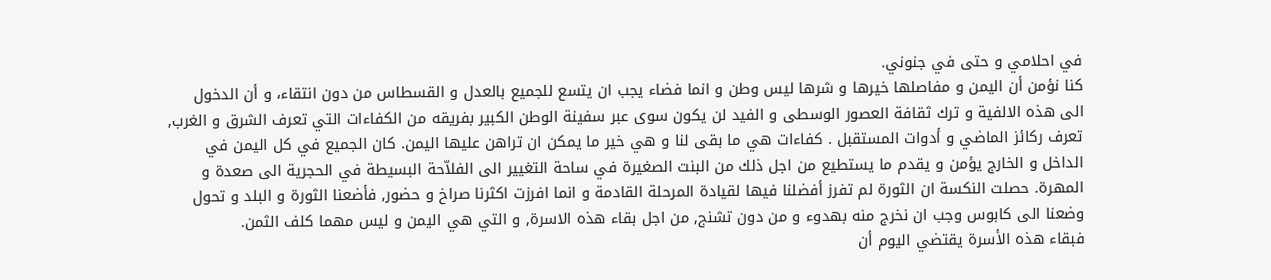في احلامي و حتى في جنوني.
كنا نؤمن أن اليمن و مفاصلها خيرها و شرها ليس وطن و انما فضاء يجب ان يتسع للجميع بالعدل و القسطاس من دون انتقاء، و أن الدخول الى هذه الالفية و ترك ثقافة العصور الوسطى و الفيد لن يكون سوى عبر سفينة الوطن الكبير بفريقه من الكفاءات التي تعرف الشرق و الغرب, تعرف ركائز الماضي و أدوات المستقبل . كفاءات هي ما بقى لنا و هي خير ما يمكن ان تراهن عليها اليمن. كان الجميع في كل اليمن في الداخل و الخارج يؤمن و يقدم ما يستطيع من اجل ذلك من البنت الصغيرة في ساحة التغيير الى الفلاّحة البسيطة في الحجرية الى صعدة و المهرة. حصلت النكسة ان الثورة لم تفرز أفضلنا فيها لقيادة المرحلة القادمة و انما افرزت اكثرنا صراخ و حضور, فأضعنا الثورة و البلد و تحول وضعنا الى كابوس وجب ان نخرج منه بهدوء و من دون تشنج, من اجل بقاء هذه الاسرة, و التي هي اليمن و ليس مهما كلف الثمن.
فبقاء هذه الأسرة يقتضي اليوم أن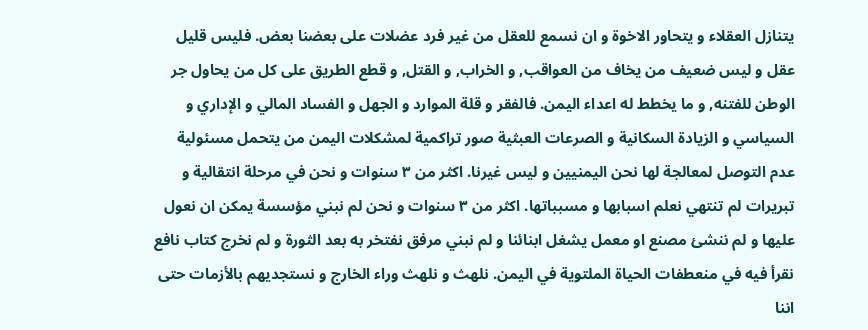يتنازل العقلاء و يتحاور الاخوة و ان نسمع للعقل من غير فرد عضلات على بعضنا بعض. فليس قليل عقل و ليس ضعيف من يخاف من العواقب, و الخراب, و القتل, و قطع الطريق على كل من يحاول جر الوطن للفتنه, و ما يخطط له اعداء اليمن. فالفقر و قلة الموارد و الجهل و الفساد المالي و الإداري و السياسي و الزيادة السكانية و الصرعات العبثية صور تراكمية لمشكلات اليمن من يتحمل مسئولية عدم التوصل لمعالجة لها نحن اليمنيين و ليس غيرنا. اكثر من ٣ سنوات و نحن في مرحلة انتقالية و تبريرات لم تنتهي نعلم اسبابها و مسبباتها. اكثر من ٣ سنوات و نحن لم نبني مؤسسة يمكن ان نعول عليها و لم ننشئ مصنع او معمل يشغل ابنائنا و لم نبني مرفق نفتخر به بعد الثورة و لم نخرج كتاب نافع نقرأ فيه في منعطفات الحياة الملتوية في اليمن. نلهث و نلهث وراء الخارج و نستجديهم بالأزمات حتى اننا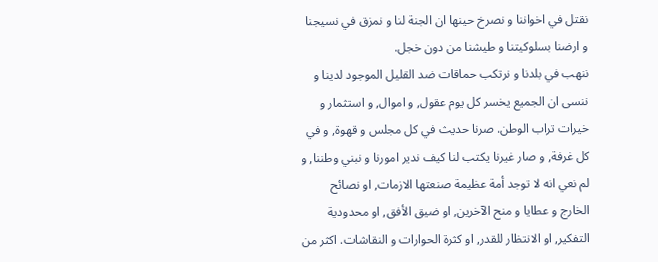نقتل في اخواننا و نصرخ حينها ان الجنة لنا و نمزق في نسيجنا و ارضنا بسلوكيتنا و طيشنا من دون خجل.
ننهب في بلدنا و نرتكب حماقات ضد القليل الموجود لدينا و ننسى ان الجميع يخسر كل يوم عقول, و اموال, و استثمار و خيرات تراب الوطن. صرنا حديث في كل مجلس و قهوة, و في كل غرفة, و صار غيرنا يكتب لنا كيف ندير امورنا و نبني وطننا, و لم نعي انه لا توجد أمة عظيمة صنعتها الازمات, او نصائح الخارج و عطايا و منح الآخرين, او ضيق الأفق, او محدودية التفكير, او الانتظار للقدر, او كثرة الحوارات و النقاشات. اكثر من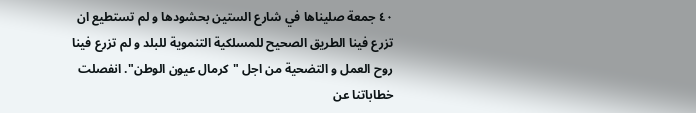٤٠ جمعة صليناها في شارع الستين بحشودها و لم تستطيع ان تزرع فينا الطريق الصحيح للمسلكية التنموية للبلد و لم تزرع فينا روح العمل و التضحية من اجل "كرمال عيون الوطن". انفصلت خطاباتنا عن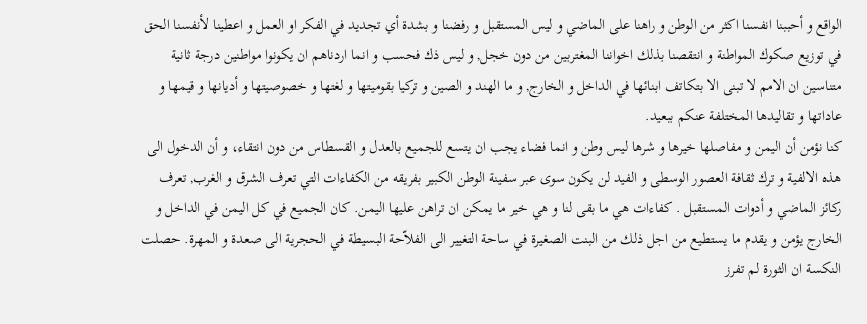الواقع و أحببنا انفسنا اكثر من الوطن و راهنا على الماضي و ليس المستقبل و رفضنا و بشدة أي تجديد في الفكر او العمل و اعطينا لأنفسنا الحق في توزيع صكوك المواطنة و انتقصنا بذلك اخواننا المغتربين من دون خجل, و ليس ذك فحسب و انما اردناهم ان يكونوا مواطنين درجة ثانية متناسين ان الامم لا تبنى الا بتكاتف ابنائها في الداخل و الخارج, و ما الهند و الصين و تركيا بقوميتها و لغتها و خصوصيتها و أديانها و قيمها و عاداتها و تقاليدها المختلفة عنكم ببعيد.
كنا نؤمن أن اليمن و مفاصلها خيرها و شرها ليس وطن و انما فضاء يجب ان يتسع للجميع بالعدل و القسطاس من دون انتقاء، و أن الدخول الى هذه الالفية و ترك ثقافة العصور الوسطى و الفيد لن يكون سوى عبر سفينة الوطن الكبير بفريقه من الكفاءات التي تعرف الشرق و الغرب, تعرف ركائز الماضي و أدوات المستقبل . كفاءات هي ما بقى لنا و هي خير ما يمكن ان تراهن عليها اليمن. كان الجميع في كل اليمن في الداخل و الخارج يؤمن و يقدم ما يستطيع من اجل ذلك من البنت الصغيرة في ساحة التغيير الى الفلاّحة البسيطة في الحجرية الى صعدة و المهرة. حصلت النكسة ان الثورة لم تفرز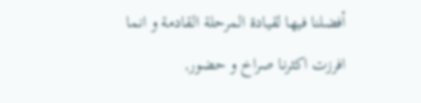أفضلنا فيها لقيادة المرحلة القادمة و انما افرزت اكثرنا صراخ و حضور,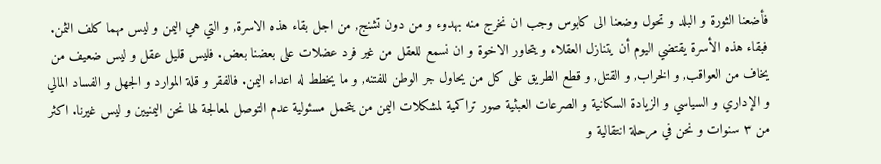فأضعنا الثورة و البلد و تحول وضعنا الى كابوس وجب ان نخرج منه بهدوء و من دون تشنج, من اجل بقاء هذه الاسرة, و التي هي اليمن و ليس مهما كلف الثمن.
فبقاء هذه الأسرة يقتضي اليوم أن يتنازل العقلاء و يتحاور الاخوة و ان نسمع للعقل من غير فرد عضلات على بعضنا بعض. فليس قليل عقل و ليس ضعيف من يخاف من العواقب, و الخراب, و القتل, و قطع الطريق على كل من يحاول جر الوطن للفتنه, و ما يخطط له اعداء اليمن. فالفقر و قلة الموارد و الجهل و الفساد المالي و الإداري و السياسي و الزيادة السكانية و الصرعات العبثية صور تراكمية لمشكلات اليمن من يتحمل مسئولية عدم التوصل لمعالجة لها نحن اليمنيين و ليس غيرنا. اكثر من ٣ سنوات و نحن في مرحلة انتقالية و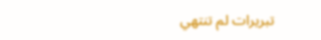تبريرات لم تنتهي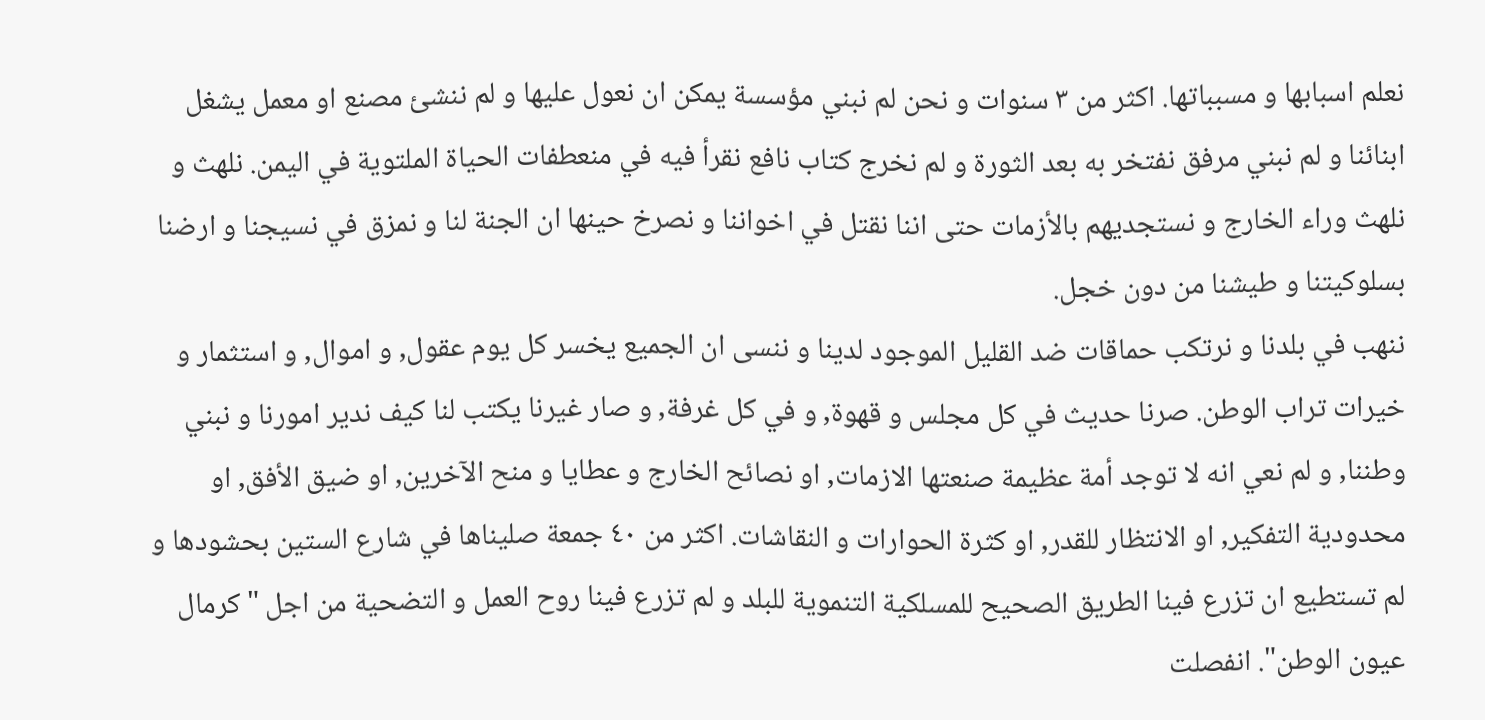نعلم اسبابها و مسبباتها. اكثر من ٣ سنوات و نحن لم نبني مؤسسة يمكن ان نعول عليها و لم ننشئ مصنع او معمل يشغل ابنائنا و لم نبني مرفق نفتخر به بعد الثورة و لم نخرج كتاب نافع نقرأ فيه في منعطفات الحياة الملتوية في اليمن. نلهث و نلهث وراء الخارج و نستجديهم بالأزمات حتى اننا نقتل في اخواننا و نصرخ حينها ان الجنة لنا و نمزق في نسيجنا و ارضنا بسلوكيتنا و طيشنا من دون خجل.
ننهب في بلدنا و نرتكب حماقات ضد القليل الموجود لدينا و ننسى ان الجميع يخسر كل يوم عقول, و اموال, و استثمار و خيرات تراب الوطن. صرنا حديث في كل مجلس و قهوة, و في كل غرفة, و صار غيرنا يكتب لنا كيف ندير امورنا و نبني وطننا, و لم نعي انه لا توجد أمة عظيمة صنعتها الازمات, او نصائح الخارج و عطايا و منح الآخرين, او ضيق الأفق, او محدودية التفكير, او الانتظار للقدر, او كثرة الحوارات و النقاشات. اكثر من ٤٠ جمعة صليناها في شارع الستين بحشودها و لم تستطيع ان تزرع فينا الطريق الصحيح للمسلكية التنموية للبلد و لم تزرع فينا روح العمل و التضحية من اجل "كرمال عيون الوطن". انفصلت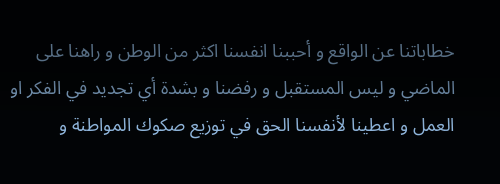خطاباتنا عن الواقع و أحببنا انفسنا اكثر من الوطن و راهنا على الماضي و ليس المستقبل و رفضنا و بشدة أي تجديد في الفكر او العمل و اعطينا لأنفسنا الحق في توزيع صكوك المواطنة و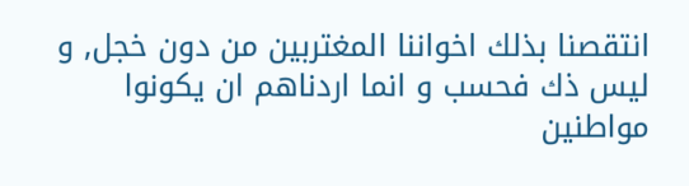انتقصنا بذلك اخواننا المغتربين من دون خجل, و ليس ذك فحسب و انما اردناهم ان يكونوا مواطنين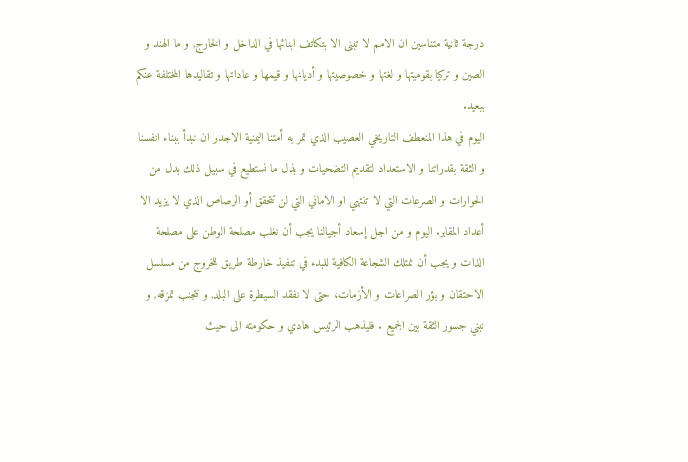درجة ثانية متناسين ان الامم لا تبنى الا بتكاتف ابنائها في الداخل و الخارج, و ما الهند و الصين و تركيا بقوميتها و لغتها و خصوصيتها و أديانها و قيمها و عاداتها و تقاليدها المختلفة عنكم ببعيد.
اليوم في هذا المنعطف التاريخي العصيب الذي تمر به أمتنا اليمنية الاجدر ان نبدأ ببناء انفسنا و الثقة بقدراتنا و الاستعداد لتقديم التضحيات و بذل ما نستطيع في سبيل ذلك بدل من الحوارات و الصرعات التي لا تنتهي او الاماني التي لن تتحقق أو الرصاص الذي لا يزيد الا أعداد المقابر. اليوم و من اجل إسعاد أجيالنا يجب أن نغلب مصلحة الوطن على مصلحة الذات و يجب أن نمتلك الشجاعة الكافية للبدء في تنفيذ خارطة طريق للخروج من مسلسل الاحتقان و بؤر الصراعات و الأزمات، حتى لا نفقد السيطرة على البلد, و نتجنب تمزقه, و نبني جسور الثقة بين الجميع . فليذهب الرئيس هادي و حكومته الى حيث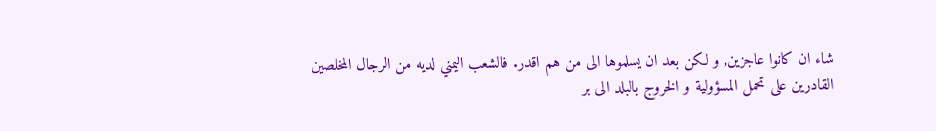شاء ان كانوا عاجزين, و لكن بعد ان يسلموها الى من هم اقدر. فالشعب اليمني لديه من الرجال المخلصين القادرين على تحمل المسؤولية و الخروج بالبلد الى بر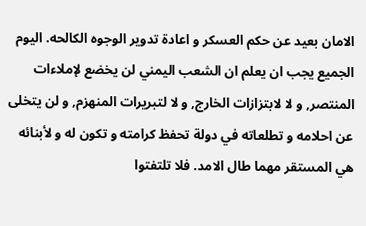الامان بعيد عن حكم العسكر و اعادة تدوير الوجوه الكالحه. اليوم الجميع يجب ان يعلم ان الشعب اليمني لن يخضع لإملاءات المنتصر, و لا لابتزازات الخارج, و لا لتبريرات المنهزم, و لن يتخلى عن احلامه و تطلعاته في دولة تحفظ كرامته و تكون له و لأبنائه هي المستقر مهما طال الامد. فلا تلتفتوا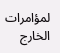لمؤامرات الخارج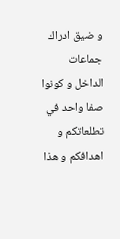و ضيق ادراك جماعات الداخل و كونوا صفا واحد في تطلعاتكم و اهدافكم و هذا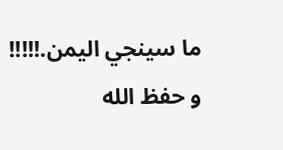ما سينجي اليمن.!!!!!
و حفظ الله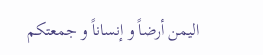اليمن أرضاً و إنساناً و جمعتكم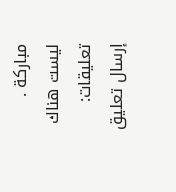مباركة .
ليست هناك تعليقات:
إرسال تعليق